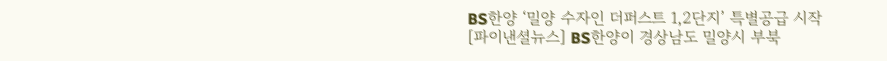BS한양 ‘밀양 수자인 더퍼스트 1,2단지’ 특별공급 시작
[파이낸셜뉴스] BS한양이 경상남도 밀양시 부북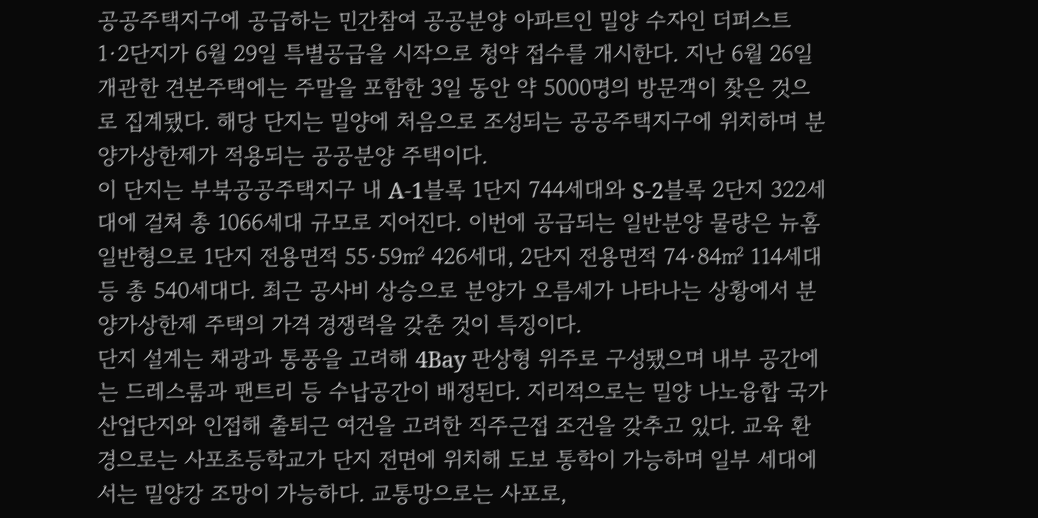공공주택지구에 공급하는 민간참여 공공분양 아파트인 밀양 수자인 더퍼스트 1·2단지가 6월 29일 특별공급을 시작으로 청약 접수를 개시한다. 지난 6월 26일 개관한 견본주택에는 주말을 포함한 3일 동안 약 5000명의 방문객이 찾은 것으로 집계됐다. 해당 단지는 밀양에 처음으로 조성되는 공공주택지구에 위치하며 분양가상한제가 적용되는 공공분양 주택이다.
이 단지는 부북공공주택지구 내 A-1블록 1단지 744세대와 S-2블록 2단지 322세대에 걸쳐 총 1066세대 규모로 지어진다. 이번에 공급되는 일반분양 물량은 뉴홈 일반형으로 1단지 전용면적 55·59㎡ 426세대, 2단지 전용면적 74·84㎡ 114세대 등 총 540세대다. 최근 공사비 상승으로 분양가 오름세가 나타나는 상황에서 분양가상한제 주택의 가격 경쟁력을 갖춘 것이 특징이다.
단지 설계는 채광과 통풍을 고려해 4Bay 판상형 위주로 구성됐으며 내부 공간에는 드레스룸과 팬트리 등 수납공간이 배정된다. 지리적으로는 밀양 나노융합 국가산업단지와 인접해 출퇴근 여건을 고려한 직주근접 조건을 갖추고 있다. 교육 환경으로는 사포초등학교가 단지 전면에 위치해 도보 통학이 가능하며 일부 세대에서는 밀양강 조망이 가능하다. 교통망으로는 사포로,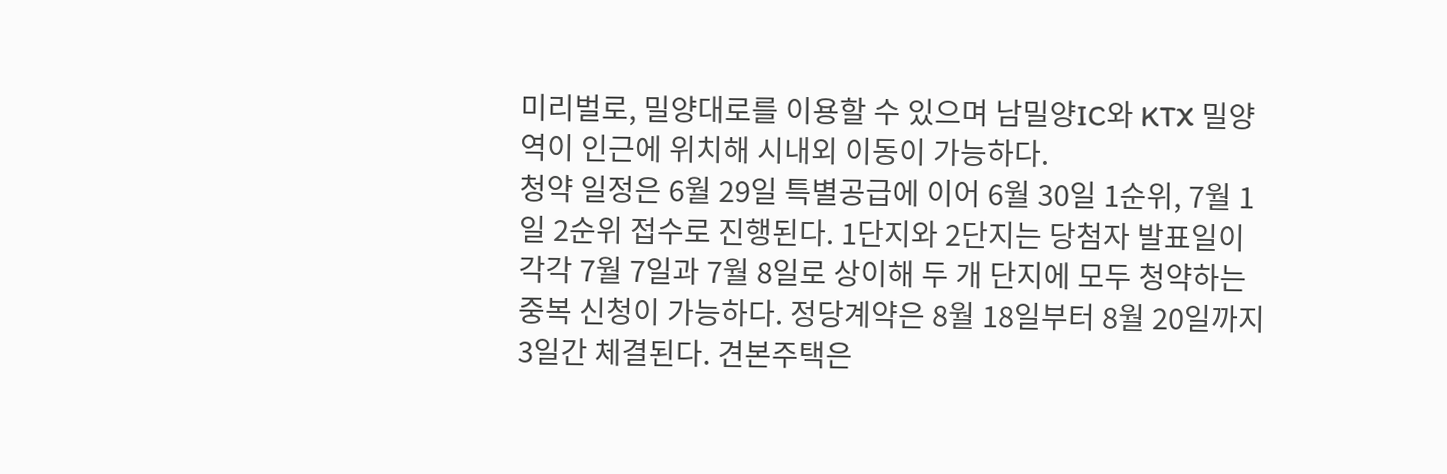미리벌로, 밀양대로를 이용할 수 있으며 남밀양IC와 KTX 밀양역이 인근에 위치해 시내외 이동이 가능하다.
청약 일정은 6월 29일 특별공급에 이어 6월 30일 1순위, 7월 1일 2순위 접수로 진행된다. 1단지와 2단지는 당첨자 발표일이 각각 7월 7일과 7월 8일로 상이해 두 개 단지에 모두 청약하는 중복 신청이 가능하다. 정당계약은 8월 18일부터 8월 20일까지 3일간 체결된다. 견본주택은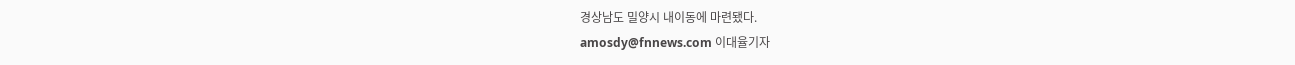경상남도 밀양시 내이동에 마련됐다.
amosdy@fnnews.com 이대율기자